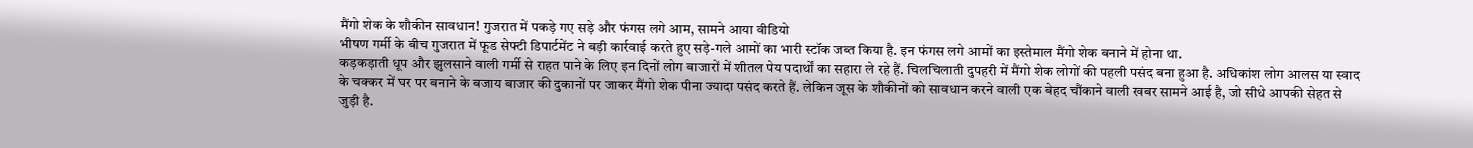मैंगो शेक के शौकीन सावधान! गुजरात में पकड़े गए सड़े और फंगस लगे आम, सामने आया वीडियो
भीषण गर्मी के बीच गुजरात में फूड सेफ्टी डिपार्टमेंट ने बड़ी कार्रवाई करते हुए सड़े-गले आमों का भारी स्टॉक जब्त किया है. इन फंगस लगे आमों का इस्तेमाल मैंगो शेक बनाने में होना था.
कड़कड़ाती धूप और झुलसाने वाली गर्मी से राहत पाने के लिए इन दिनों लोग बाजारों में शीतल पेय पदार्थों का सहारा ले रहे हैं. चिलचिलाती दुपहरी में मैंगो शेक लोगों की पहली पसंद बना हुआ है. अधिकांश लोग आलस या स्वाद के चक्कर में घर पर बनाने के बजाय बाजार की दुकानों पर जाकर मैंगो शेक पीना ज्यादा पसंद करते हैं. लेकिन जूस के शौकीनों को सावधान करने वाली एक बेहद चौंकाने वाली खबर सामने आई है, जो सीधे आपकी सेहत से जुड़ी है.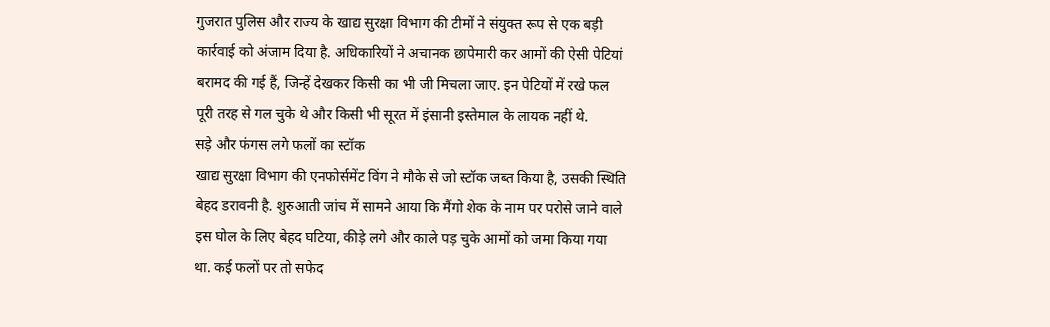गुजरात पुलिस और राज्य के खाद्य सुरक्षा विभाग की टीमों ने संयुक्त रूप से एक बड़ी कार्रवाई को अंजाम दिया है. अधिकारियों ने अचानक छापेमारी कर आमों की ऐसी पेटियां बरामद की गई हैं, जिन्हें देखकर किसी का भी जी मिचला जाए. इन पेटियों में रखे फल पूरी तरह से गल चुके थे और किसी भी सूरत में इंसानी इस्तेमाल के लायक नहीं थे.
सड़े और फंगस लगे फलों का स्टॉक
खाद्य सुरक्षा विभाग की एनफोर्समेंट विंग ने मौके से जो स्टॉक जब्त किया है, उसकी स्थिति बेहद डरावनी है. शुरुआती जांच में सामने आया कि मैंगो शेक के नाम पर परोसे जाने वाले इस घोल के लिए बेहद घटिया, कीड़े लगे और काले पड़ चुके आमों को जमा किया गया था. कई फलों पर तो सफेद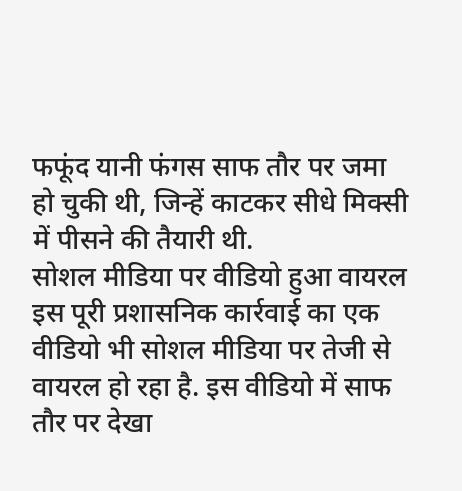फफूंद यानी फंगस साफ तौर पर जमा हो चुकी थी, जिन्हें काटकर सीधे मिक्सी में पीसने की तैयारी थी.
सोशल मीडिया पर वीडियो हुआ वायरल
इस पूरी प्रशासनिक कार्रवाई का एक वीडियो भी सोशल मीडिया पर तेजी से वायरल हो रहा है. इस वीडियो में साफ तौर पर देखा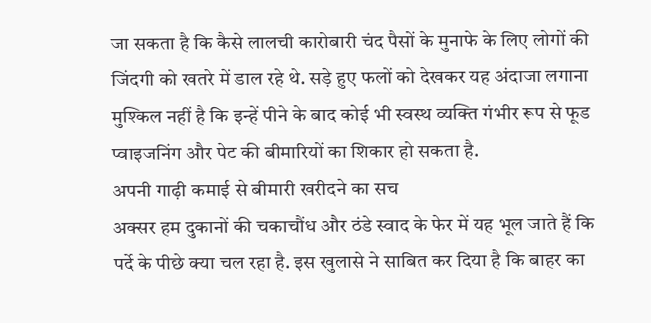जा सकता है कि कैसे लालची कारोबारी चंद पैसों के मुनाफे के लिए लोगों की जिंदगी को खतरे में डाल रहे थे. सड़े हुए फलों को देखकर यह अंदाजा लगाना मुश्किल नहीं है कि इन्हें पीने के बाद कोई भी स्वस्थ व्यक्ति गंभीर रूप से फूड प्वाइजनिंग और पेट की बीमारियों का शिकार हो सकता है.
अपनी गाढ़ी कमाई से बीमारी खरीदने का सच
अक्सर हम दुकानों की चकाचौंध और ठंडे स्वाद के फेर में यह भूल जाते हैं कि पर्दे के पीछे क्या चल रहा है. इस खुलासे ने साबित कर दिया है कि बाहर का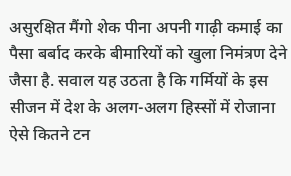असुरक्षित मैंगो शेक पीना अपनी गाढ़ी कमाई का पैसा बर्बाद करके बीमारियों को खुला निमंत्रण देने जैसा है. सवाल यह उठता है कि गर्मियों के इस सीजन में देश के अलग-अलग हिस्सों में रोजाना ऐसे कितने टन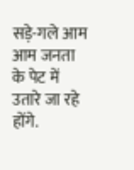सड़े-गले आम आम जनता के पेट में उतारे जा रहे होंगे.